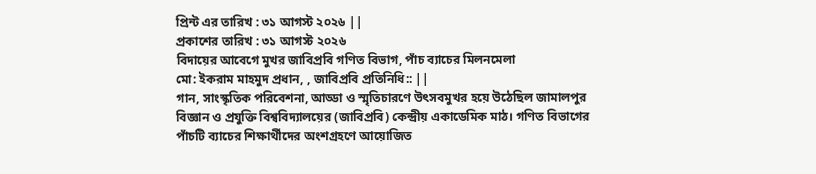প্রিন্ট এর তারিখ : ৩১ আগস্ট ২০২৬ ||
প্রকাশের তারিখ : ৩১ আগস্ট ২০২৬
বিদায়ের আবেগে মুখর জাবিপ্রবি গণিত বিভাগ, পাঁচ ব্যাচের মিলনমেলা
মো: ইকরাম মাহমুদ প্রধান, , জাবিপ্রবি প্রতিনিধি:: ||
গান, সাংস্কৃতিক পরিবেশনা, আড্ডা ও স্মৃতিচারণে উৎসবমুখর হয়ে উঠেছিল জামালপুর বিজ্ঞান ও প্রযুক্তি বিশ্ববিদ্যালয়ের (জাবিপ্রবি) কেন্দ্রীয় একাডেমিক মাঠ। গণিত বিভাগের পাঁচটি ব্যাচের শিক্ষার্থীদের অংশগ্রহণে আয়োজিত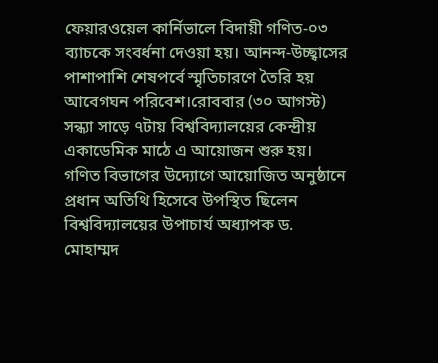ফেয়ারওয়েল কার্নিভালে বিদায়ী গণিত-০৩ ব্যাচকে সংবর্ধনা দেওয়া হয়। আনন্দ-উচ্ছ্বাসের পাশাপাশি শেষপর্বে স্মৃতিচারণে তৈরি হয় আবেগঘন পরিবেশ।রোববার (৩০ আগস্ট) সন্ধ্যা সাড়ে ৭টায় বিশ্ববিদ্যালয়ের কেন্দ্রীয় একাডেমিক মাঠে এ আয়োজন শুরু হয়। গণিত বিভাগের উদ্যোগে আয়োজিত অনুষ্ঠানে প্রধান অতিথি হিসেবে উপস্থিত ছিলেন বিশ্ববিদ্যালয়ের উপাচার্য অধ্যাপক ড. মোহাম্মদ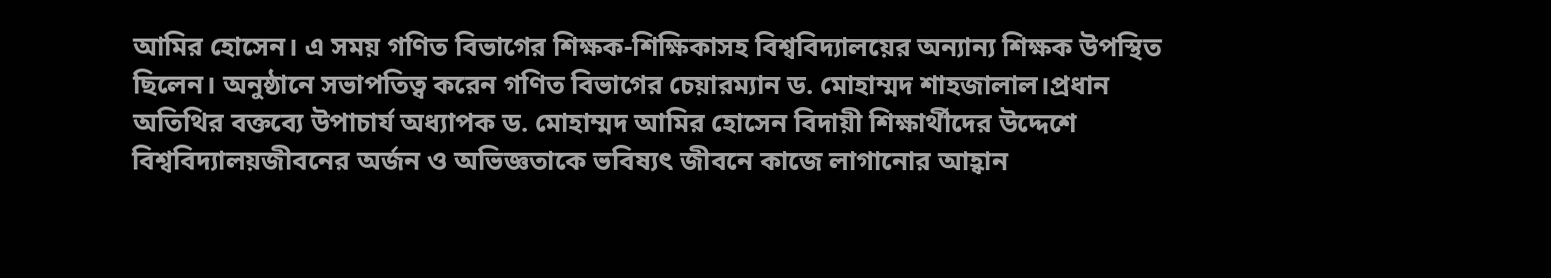আমির হোসেন। এ সময় গণিত বিভাগের শিক্ষক-শিক্ষিকাসহ বিশ্ববিদ্যালয়ের অন্যান্য শিক্ষক উপস্থিত ছিলেন। অনুষ্ঠানে সভাপতিত্ব করেন গণিত বিভাগের চেয়ারম্যান ড. মোহাম্মদ শাহজালাল।প্রধান অতিথির বক্তব্যে উপাচার্য অধ্যাপক ড. মোহাম্মদ আমির হোসেন বিদায়ী শিক্ষার্থীদের উদ্দেশে বিশ্ববিদ্যালয়জীবনের অর্জন ও অভিজ্ঞতাকে ভবিষ্যৎ জীবনে কাজে লাগানোর আহ্বান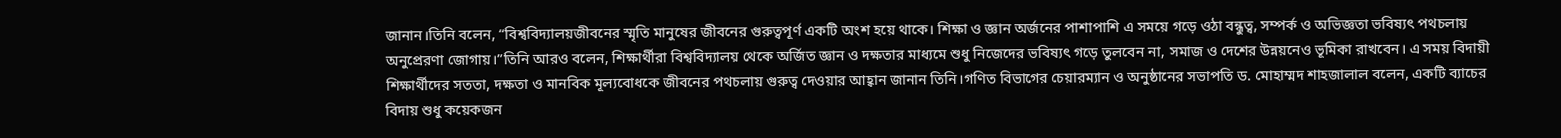জানান।তিনি বলেন, “বিশ্ববিদ্যালয়জীবনের স্মৃতি মানুষের জীবনের গুরুত্বপূর্ণ একটি অংশ হয়ে থাকে। শিক্ষা ও জ্ঞান অর্জনের পাশাপাশি এ সময়ে গড়ে ওঠা বন্ধুত্ব, সম্পর্ক ও অভিজ্ঞতা ভবিষ্যৎ পথচলায় অনুপ্রেরণা জোগায়।”তিনি আরও বলেন, শিক্ষার্থীরা বিশ্ববিদ্যালয় থেকে অর্জিত জ্ঞান ও দক্ষতার মাধ্যমে শুধু নিজেদের ভবিষ্যৎ গড়ে তুলবেন না, সমাজ ও দেশের উন্নয়নেও ভূমিকা রাখবেন। এ সময় বিদায়ী শিক্ষার্থীদের সততা, দক্ষতা ও মানবিক মূল্যবোধকে জীবনের পথচলায় গুরুত্ব দেওয়ার আহ্বান জানান তিনি।গণিত বিভাগের চেয়ারম্যান ও অনুষ্ঠানের সভাপতি ড. মোহাম্মদ শাহজালাল বলেন, একটি ব্যাচের বিদায় শুধু কয়েকজন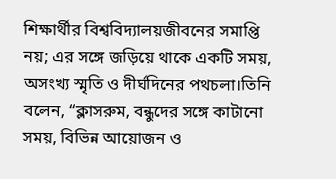শিক্ষার্থীর বিশ্ববিদ্যালয়জীবনের সমাপ্তি নয়; এর সঙ্গে জড়িয়ে থাকে একটি সময়, অসংখ্য স্মৃতি ও দীর্ঘদিনের পথচলা।তিনি বলেন, “ক্লাসরুম, বন্ধুদের সঙ্গে কাটানো সময়, বিভিন্ন আয়োজন ও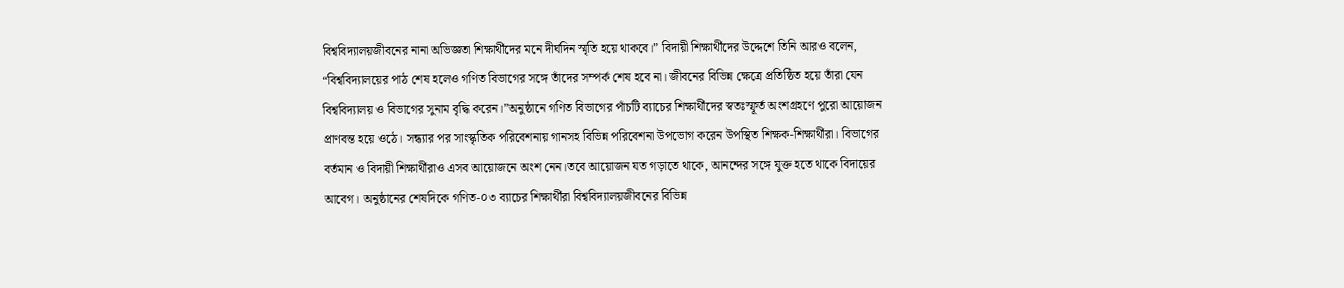বিশ্ববিদ্যালয়জীবনের নানা অভিজ্ঞতা শিক্ষার্থীদের মনে দীর্ঘদিন স্মৃতি হয়ে থাকবে।” বিদায়ী শিক্ষার্থীদের উদ্দেশে তিনি আরও বলেন, “বিশ্ববিদ্যালয়ের পাঠ শেষ হলেও গণিত বিভাগের সঙ্গে তাঁদের সম্পর্ক শেষ হবে না। জীবনের বিভিন্ন ক্ষেত্রে প্রতিষ্ঠিত হয়ে তাঁরা যেন বিশ্ববিদ্যালয় ও বিভাগের সুনাম বৃদ্ধি করেন।”অনুষ্ঠানে গণিত বিভাগের পাঁচটি ব্যাচের শিক্ষার্থীদের স্বতঃস্ফূর্ত অংশগ্রহণে পুরো আয়োজন প্রাণবন্ত হয়ে ওঠে। সন্ধ্যার পর সাংস্কৃতিক পরিবেশনায় গানসহ বিভিন্ন পরিবেশনা উপভোগ করেন উপস্থিত শিক্ষক-শিক্ষার্থীরা। বিভাগের বর্তমান ও বিদায়ী শিক্ষার্থীরাও এসব আয়োজনে অংশ নেন।তবে আয়োজন যত গড়াতে থাকে, আনন্দের সঙ্গে যুক্ত হতে থাকে বিদায়ের আবেগ। অনুষ্ঠানের শেষদিকে গণিত-০৩ ব্যাচের শিক্ষার্থীরা বিশ্ববিদ্যালয়জীবনের বিভিন্ন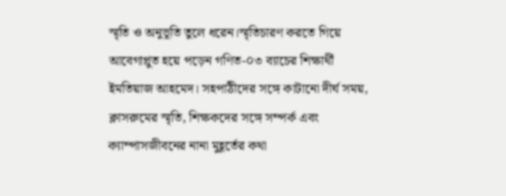স্মৃতি ও অনুভূতি তুলে ধরেন।স্মৃতিচারণ করতে গিয়ে আবেগাপ্লুত হয়ে পড়েন গণিত-০৩ ব্যাচের শিক্ষার্থী ইমতিয়াজ আহমেদ। সহপাঠীদের সঙ্গে কাটানো দীর্ঘ সময়, ক্লাসরুমের স্মৃতি, শিক্ষকদের সঙ্গে সম্পর্ক এবং ক্যাম্পাসজীবনের নানা মুহূর্তের কথা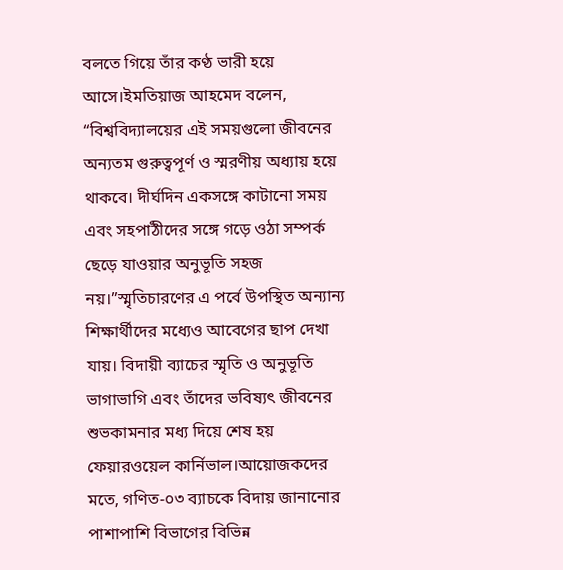বলতে গিয়ে তাঁর কণ্ঠ ভারী হয়ে আসে।ইমতিয়াজ আহমেদ বলেন, “বিশ্ববিদ্যালয়ের এই সময়গুলো জীবনের অন্যতম গুরুত্বপূর্ণ ও স্মরণীয় অধ্যায় হয়ে থাকবে। দীর্ঘদিন একসঙ্গে কাটানো সময় এবং সহপাঠীদের সঙ্গে গড়ে ওঠা সম্পর্ক ছেড়ে যাওয়ার অনুভূতি সহজ নয়।”স্মৃতিচারণের এ পর্বে উপস্থিত অন্যান্য শিক্ষার্থীদের মধ্যেও আবেগের ছাপ দেখা যায়। বিদায়ী ব্যাচের স্মৃতি ও অনুভূতি ভাগাভাগি এবং তাঁদের ভবিষ্যৎ জীবনের শুভকামনার মধ্য দিয়ে শেষ হয় ফেয়ারওয়েল কার্নিভাল।আয়োজকদের মতে, গণিত-০৩ ব্যাচকে বিদায় জানানোর পাশাপাশি বিভাগের বিভিন্ন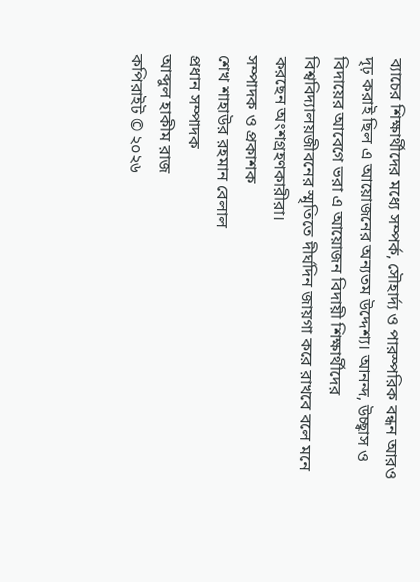ব্যাচের শিক্ষার্থীদের মধ্যে সম্পর্ক, সৌহার্দ্য ও পারস্পরিক বন্ধন আরও দৃঢ় করাই ছিল এ আয়োজনের অন্যতম উদ্দেশ্য। আনন্দ, উচ্ছ্বাস ও বিদায়ের আবেগে ভরা এ আয়োজন বিদায়ী শিক্ষার্থীদের বিশ্ববিদ্যালয়জীবনের স্মৃতিতে দীর্ঘদিন জায়গা করে রাখবে বলে মনে করছেন অংশগ্রহণকারীরা।
সম্পাদক ও প্রকাশক
শেখ শাহাউর রহমান বেলাল
প্রধান সম্পাদক
আব্দুল হাকীম রাজ
কপিরাইট © ২০২৬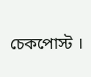চেকপোস্ট ।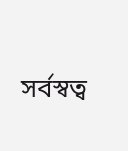সর্বস্বত্ব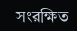সংরক্ষিত